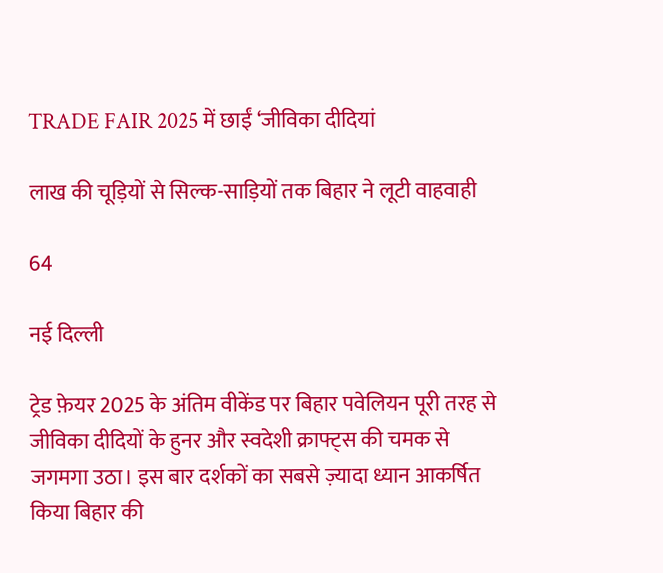TRADE FAIR 2025 में छाईं ‘जीविका दीदियां

लाख की चूड़ियों से सिल्क-साड़ियों तक बिहार ने लूटी वाहवाही

64

नई दिल्ली

ट्रेड फ़ेयर 2025 के अंतिम वीकेंड पर बिहार पवेलियन पूरी तरह से जीविका दीदियों के हुनर और स्वदेशी क्राफ्ट्स की चमक से जगमगा उठा। इस बार दर्शकों का सबसे ज़्यादा ध्यान आकर्षित किया बिहार की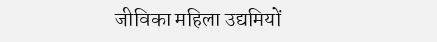जीविका महिला उद्यमियों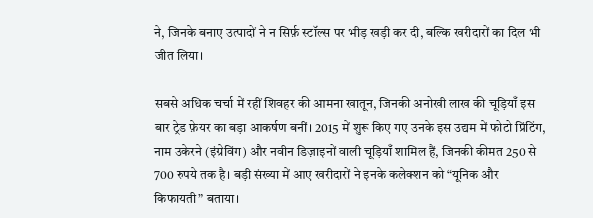ने, जिनके बनाए उत्पादों ने न सिर्फ़ स्टॉल्स पर भीड़ खड़ी कर दी, बल्कि खरीदारों का दिल भी जीत लिया।

सबसे अधिक चर्चा में रहीं शिवहर की आमना खातून, जिनकी अनोखी लाख की चूड़ियाँ इस बार ट्रेड फ़ेयर का बड़ा आकर्षण बनीं। 2015 में शुरू किए गए उनके इस उद्यम में फोटो प्रिंटिंग, नाम उकेरने (इंग्रेविंग) और नवीन डिज़ाइनों वाली चूड़ियाँ शामिल हैं, जिनकी कीमत 250 से 700 रुपये तक है। बड़ी संख्या में आए खरीदारों ने इनके कलेक्शन को “यूनिक और किफायती” बताया।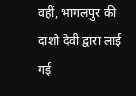वहीं, भागलपुर की दाशो देवी द्वारा लाई गई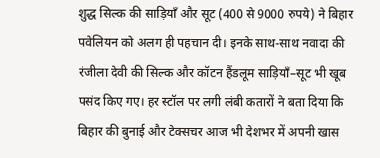शुद्ध सिल्क की साड़ियाँ और सूट (400 से 9000 रुपये) ने बिहार पवेलियन को अलग ही पहचान दी। इनके साथ-साथ नवादा की रंजीला देवी की सिल्क और कॉटन हैंडलूम साड़ियाँ–सूट भी खूब पसंद किए गए। हर स्टॉल पर लगी लंबी कतारों ने बता दिया कि बिहार की बुनाई और टेक्सचर आज भी देशभर में अपनी खास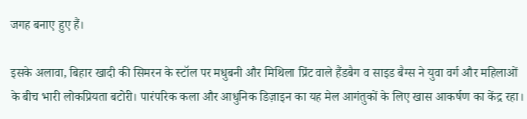जगह बनाए हुए हैं।

इसके अलावा, बिहार खादी की सिमरन के स्टॉल पर मधुबनी और मिथिला प्रिंट वाले हैंडबैग व साइड बैग्स ने युवा वर्ग और महिलाओं के बीच भारी लोकप्रियता बटोरी। पारंपरिक कला और आधुनिक डिज़ाइन का यह मेल आगंतुकों के लिए खास आकर्षण का केंद्र रहा।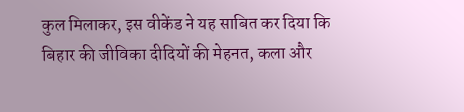कुल मिलाकर, इस वीकेंड ने यह साबित कर दिया कि बिहार की जीविका दीदियों की मेहनत, कला और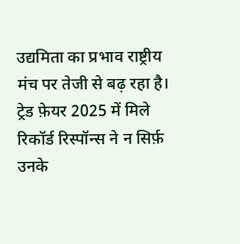उद्यमिता का प्रभाव राष्ट्रीय मंच पर तेजी से बढ़ रहा है। ट्रेड फ़ेयर 2025 में मिले रिकॉर्ड रिस्पॉन्स ने न सिर्फ़ उनके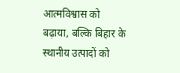आत्मविश्वास को बढ़ाया, बल्कि बिहार के स्थानीय उत्पादों को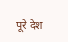पूरे देश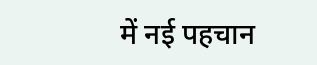में नई पहचान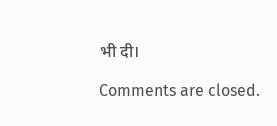भी दी।

Comments are closed.